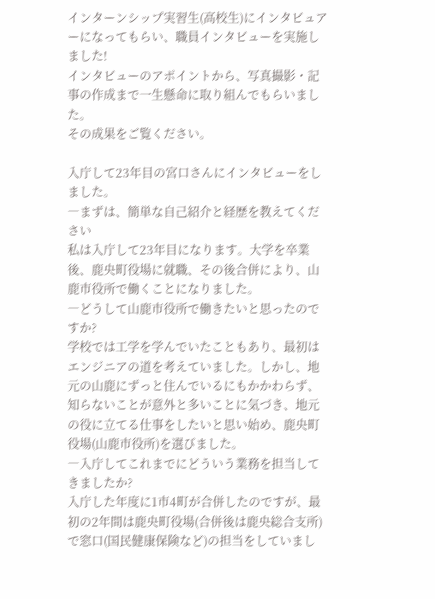インターンシップ実習生(高校生)にインタビュアーになってもらい、職員インタビューを実施しました!
インタビューのアポイントから、写真撮影・記事の作成まで一生懸命に取り組んでもらいました。
その成果をご覧ください。

入庁して23年目の宮口さんにインタビューをしました。
―まずは、簡単な自己紹介と経歴を教えてください
私は入庁して23年目になります。大学を卒業後、鹿央町役場に就職、その後合併により、山鹿市役所で働くことになりました。
―どうして山鹿市役所で働きたいと思ったのですか?
学校では工学を学んでいたこともあり、最初はエンジニアの道を考えていました。しかし、地元の山鹿にずっと住んでいるにもかかわらず、知らないことが意外と多いことに気づき、地元の役に立てる仕事をしたいと思い始め、鹿央町役場(山鹿市役所)を選びました。
―入庁してこれまでにどういう業務を担当してきましたか?
入庁した年度に1市4町が合併したのですが、最初の2年間は鹿央町役場(合併後は鹿央総合支所)で窓口(国民健康保険など)の担当をしていまし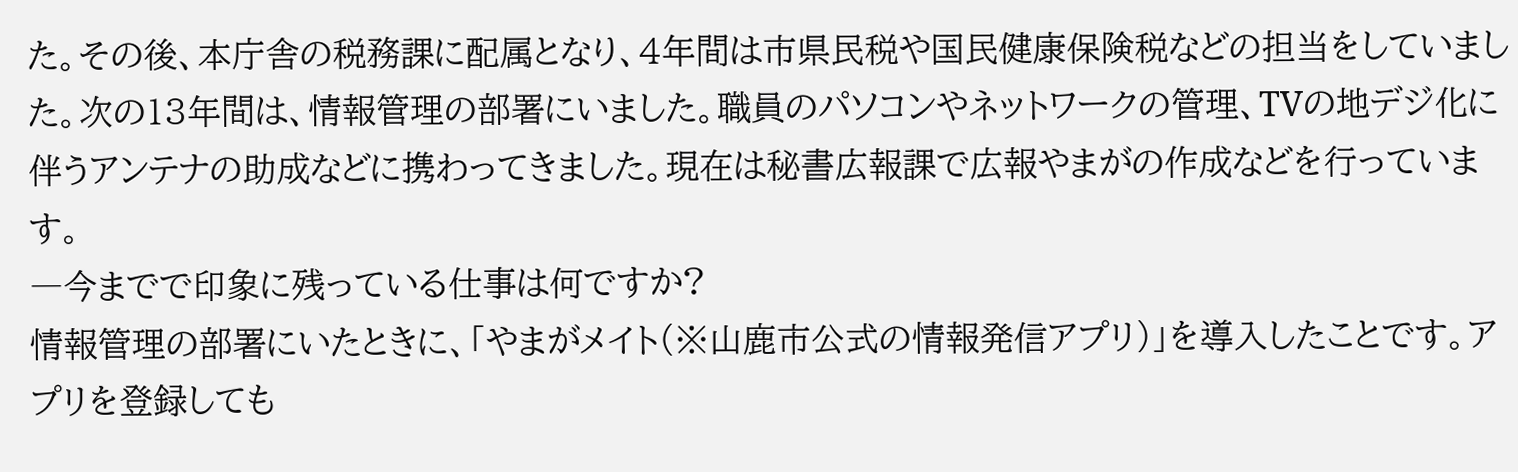た。その後、本庁舎の税務課に配属となり、4年間は市県民税や国民健康保険税などの担当をしていました。次の13年間は、情報管理の部署にいました。職員のパソコンやネットワークの管理、TVの地デジ化に伴うアンテナの助成などに携わってきました。現在は秘書広報課で広報やまがの作成などを行っています。
―今までで印象に残っている仕事は何ですか?
情報管理の部署にいたときに、「やまがメイト(※山鹿市公式の情報発信アプリ)」を導入したことです。アプリを登録しても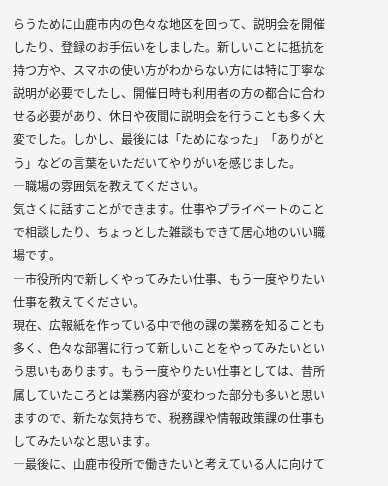らうために山鹿市内の色々な地区を回って、説明会を開催したり、登録のお手伝いをしました。新しいことに抵抗を持つ方や、スマホの使い方がわからない方には特に丁寧な説明が必要でしたし、開催日時も利用者の方の都合に合わせる必要があり、休日や夜間に説明会を行うことも多く大変でした。しかし、最後には「ためになった」「ありがとう」などの言葉をいただいてやりがいを感じました。
―職場の雰囲気を教えてください。
気さくに話すことができます。仕事やプライベートのことで相談したり、ちょっとした雑談もできて居心地のいい職場です。
―市役所内で新しくやってみたい仕事、もう一度やりたい仕事を教えてください。
現在、広報紙を作っている中で他の課の業務を知ることも多く、色々な部署に行って新しいことをやってみたいという思いもあります。もう一度やりたい仕事としては、昔所属していたころとは業務内容が変わった部分も多いと思いますので、新たな気持ちで、税務課や情報政策課の仕事もしてみたいなと思います。
―最後に、山鹿市役所で働きたいと考えている人に向けて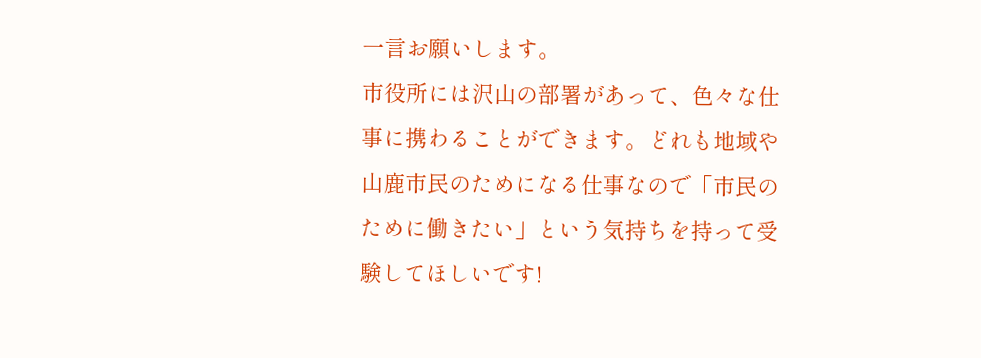一言お願いします。
市役所には沢山の部署があって、色々な仕事に携わることができます。どれも地域や山鹿市民のためになる仕事なので「市民のために働きたい」という気持ちを持って受験してほしいです!